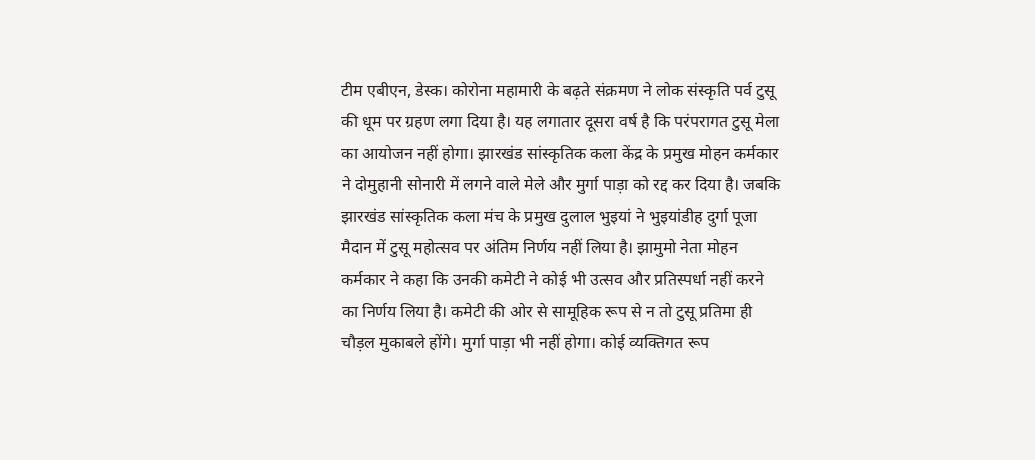टीम एबीएन, डेस्क। कोरोना महामारी के बढ़ते संक्रमण ने लोक संस्कृति पर्व टुसू की धूम पर ग्रहण लगा दिया है। यह लगातार दूसरा वर्ष है कि परंपरागत टुसू मेला का आयोजन नहीं होगा। झारखंड सांस्कृतिक कला केंद्र के प्रमुख मोहन कर्मकार ने दोमुहानी सोनारी में लगने वाले मेले और मुर्गा पाड़ा को रद्द कर दिया है। जबकि झारखंड सांस्कृतिक कला मंच के प्रमुख दुलाल भुइयां ने भुइयांडीह दुर्गा पूजा मैदान में टुसू महोत्सव पर अंतिम निर्णय नहीं लिया है। झामुमो नेता मोहन कर्मकार ने कहा कि उनकी कमेटी ने कोई भी उत्सव और प्रतिस्पर्धा नहीं करने का निर्णय लिया है। कमेटी की ओर से सामूहिक रूप से न तो टुसू प्रतिमा ही चौड़ल मुकाबले होंगे। मुर्गा पाड़ा भी नहीं होगा। कोई व्यक्तिगत रूप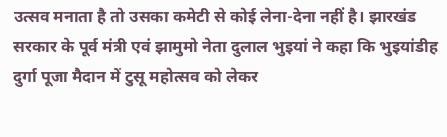उत्सव मनाता है तो उसका कमेटी से कोई लेना-देना नहीं है। झारखंड सरकार के पूर्व मंत्री एवं झामुमो नेता दुलाल भुइयां ने कहा कि भुइयांडीह दुर्गा पूजा मैदान में टुसू महोत्सव को लेकर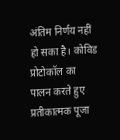अंतिम निर्णय नहीं हो सका है। कोविड प्रोटोकॉल का पालन करते हुए प्रतीकात्मक पूजा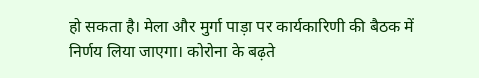हो सकता है। मेला और मुर्गा पाड़ा पर कार्यकारिणी की बैठक में निर्णय लिया जाएगा। कोरोना के बढ़ते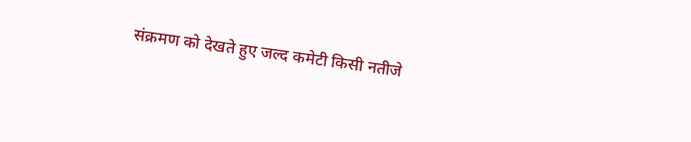संक्रमण को देखते हुए जल्द कमेटी किसी नतीजे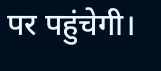पर पहुंचेगी।